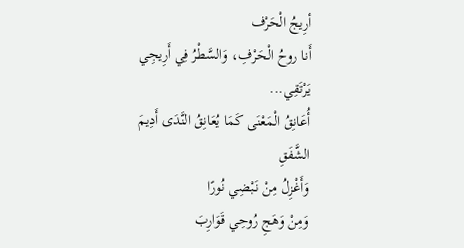أرِيجُ الْحَرْف
أَنا روحُ الْحَرْفِ، وَالسَّطْرُ فِي أَرِيجِي يَرْتَقِي...
أُعَانِقُ الْمَعْنَى كَمَا يُعَانِقُ النَّدَى أَدِيمَ الشَّفَقِ
وَأَغْزِلُ مِنْ نَبْضِي نُورًا
وَمِنْ وَهَجِ رُوحِي قَوَارِبَ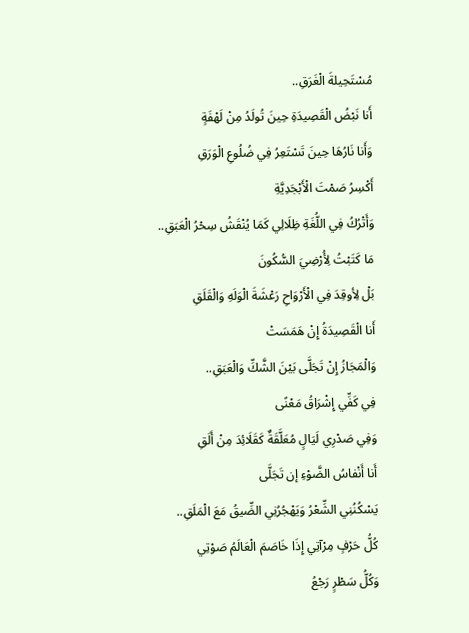مُسْتَحِيلةَ الْغَرَقِ..
أَنا نَبْضُ الْقَصِيدَةِ حِينَ تُولَدُ مِنْ لَهْفَةٍ
وَأَنا نَارُهَا حِينَ تَسْتَعِرُ فِي ضُلُوعِ الْوَرَقِ
أَكْسِرُ صَمْتَ الْأَبْجَدِيَّةِ
وَأَتْرُكُ فِي اللُّغَةِ ظِلَالِي كَمَا يُنْقَشُ سِحْرُ الْعَبَقِ..
مَا كَتَبْتُ لِأُرْضِيَ السُّكُونَ
بَلْ لِأوقِدَ فِي الْأَرْوَاحِ رَعْشَةَ الْوَلَهِ وَالْقَلَقِ
أَنا الْقَصِيدَةُ إِنْ هَمَسَتْ
وَالْمَجَازُ إِنْ تَجَلَّى بَيْنَ الشَّكِّ وَالْعَبَقِ..
فِي كَفِّي إِشْرَاقُ مَعْنًى
وَفِي صَدْرِي لَيَالٍ مُعَلَّقَةٌ كَقَلَائِدَ مِنْ أَلَقِ
أَنا أَنْفاسُ الضَّوْءِ إن تَجَلَّى
يَسْكُنُنِي الشِّعْرُ وَيَهْجُرُنِي الضِّيقُ مَعَ الْمَلَقِ..
كُلُّ حَرْفٍ مِرْآتِي إِذَا خَاصَمَ الْعَالَمُ صَوْتِي
وَكُلُّ سَطْرٍ رَجْعُ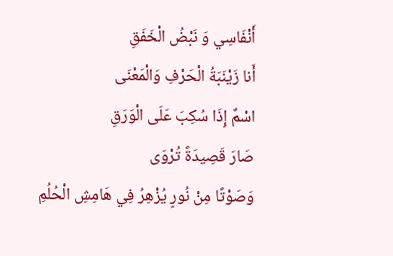أَنْفَاسِي وَ نَبْضُ الْخَفَقِ
أَنا زَيْنَبَةُ الْحَرْفِ وَالْمَعْنَى
اسْمٌ إِذَا سُكِبَ عَلَى الْوَرَقِ
صَارَ قَصِيدَةً تُرْوَى
وَصَوْتًا مِنْ نُورٍ يُزْهِرُ فِي هَامِشِ الْحُلُمِ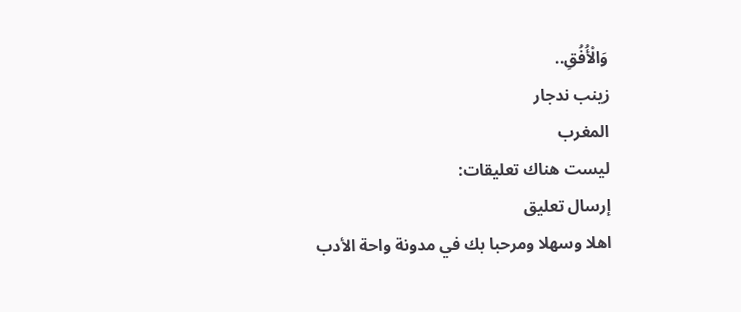وَالْأُفُقِ..
زينب ندجار
المغرب
ليست هناك تعليقات:
إرسال تعليق
اهلا وسهلا ومرحبا بك في مدونة واحة الأدب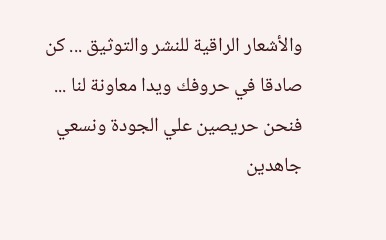والأشعار الراقية للنشر والتوثيق ... كن صادقا في حروفك ويدا معاونة لنا ... فنحن حريصين علي الجودة ونسعي جاهدين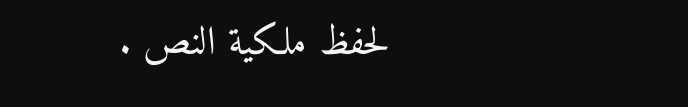لحفظ ملكية النص .